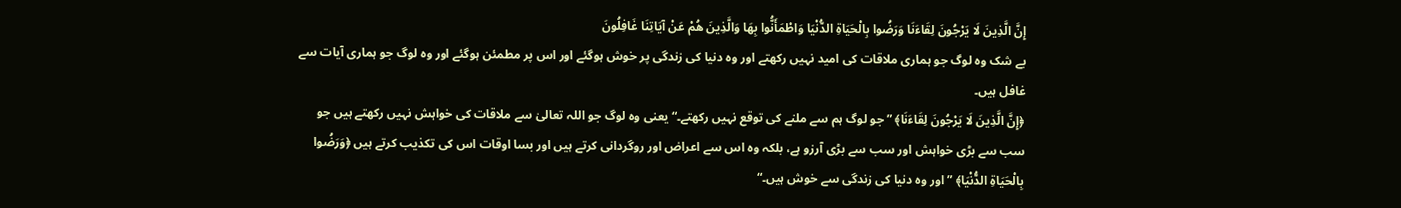إِنَّ الَّذِينَ لَا يَرْجُونَ لِقَاءَنَا وَرَضُوا بِالْحَيَاةِ الدُّنْيَا وَاطْمَأَنُّوا بِهَا وَالَّذِينَ هُمْ عَنْ آيَاتِنَا غَافِلُونَ
بے شک وہ لوگ جو ہماری ملاقات کی امید نہیں رکھتے اور وہ دنیا کی زندگی پر خوش ہوگئے اور اس پر مطمئن ہوگئے اور وہ لوگ جو ہماری آیات سے غافل ہیں۔
﴿إِنَّ الَّذِينَ لَا يَرْجُونَ لِقَاءَنَا﴾ ” جو لوگ ہم سے ملنے کی توقع نہیں رکھتے۔“ یعنی وہ لوگ جو اللہ تعالیٰ سے ملاقات کی خواہش نہیں رکھتے ہیں جو سب سے بڑی خواہش اور سب سے بڑی آرزو ہے، بلکہ وہ اس سے اعراض اور روگردانی کرتے ہیں اور بسا اوقات اس کی تکذیب کرتے ہیں ﴿وَرَضُوا بِالْحَيَاةِ الدُّنْيَا﴾ ” اور وہ دنیا کی زندگی سے خوش ہیں۔“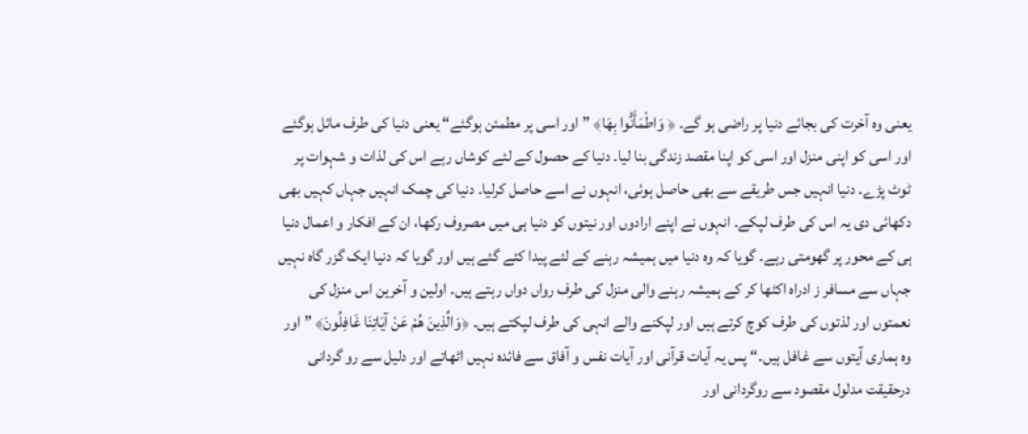یعنی وہ آخرت کی بجائے دنیا پر راضی ہو گے۔ ﴿ وَاطْمَأَنُّوا بِهَا﴾ ” اور اسی پر مطمئن ہوگئے“ یعنی دنیا کی طرف مائل ہوگئے اور اسی کو اپنی منزل اور اسی کو اپنا مقصد زندگی بنا لیا۔ دنیا کے حصول کے لئے کوشاں رہے اس کی لذات و شہوات پر ٹوٹ پڑے۔ دنیا انہیں جس طریقے سے بھی حاصل ہوئی، انہوں نے اسے حاصل کرلیا۔ دنیا کی چمک انہیں جہاں کہیں بھی دکھائی دی یہ اس کی طرف لپکے۔ انہوں نے اپنے ارادوں اور نیتوں کو دنیا ہی میں مصروف رکھا، ان کے افکار و اعمال دنیا ہی کے محور پر گھومتی رہے۔ گویا کہ وہ دنیا میں ہمیشہ رہنے کے لئے پیدا کئے گئے ہیں اور گویا کہ دنیا ایک گزر گاہ نہیں جہاں سے مسافر ز ادراہ اکٹھا کر کے ہمیشہ رہنے والی منزل کی طرف رواں دواں رہتے ہیں۔ اولین و آخرین اس منزل کی نعمتوں اور لذتوں کی طرف کوچ کرتے ہیں اور لپکنے والے انہی کی طرف لپکتے ہیں۔ ﴿وَالَّذِينَ هُمْ عَنْ آيَاتِنَا غَافِلُونَ﴾ ” اور وہ ہماری آیتوں سے غافل ہیں۔“ پس یہ آیات قرآنی اور آیات نفس و آفاق سے فائدہ نہیں اٹھاتے اور دلیل سے رو گردانی درحقیقت مدلول مقصود سے روگردانی اور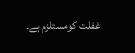غفلت کومستلزم ہے۔